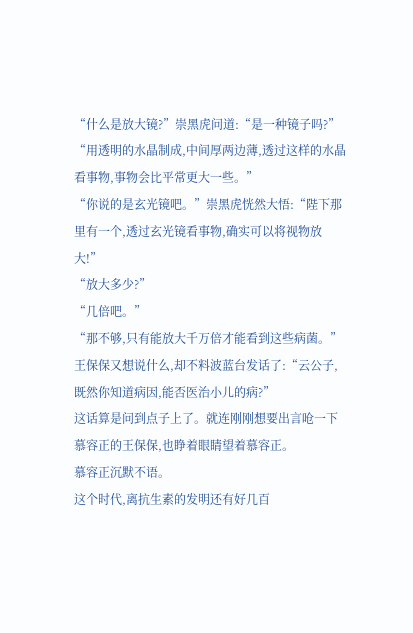“什么是放大镜?”崇黑虎问道:“是一种镜子吗?”
“用透明的水晶制成,中间厚两边薄,透过这样的水晶看事物,事物会比平常更大一些。”
“你说的是玄光镜吧。”崇黑虎恍然大悟:“陛下那里有一个,透过玄光镜看事物,确实可以将视物放大!”
“放大多少?”
“几倍吧。”
“那不够,只有能放大千万倍才能看到这些病菌。”
王保保又想说什么,却不料波蓝台发话了:“云公子,既然你知道病因,能否医治小儿的病?”
这话算是问到点子上了。就连刚刚想要出言呛一下慕容正的王保保,也睁着眼睛望着慕容正。
慕容正沉默不语。
这个时代,离抗生素的发明还有好几百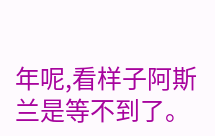年呢,看样子阿斯兰是等不到了。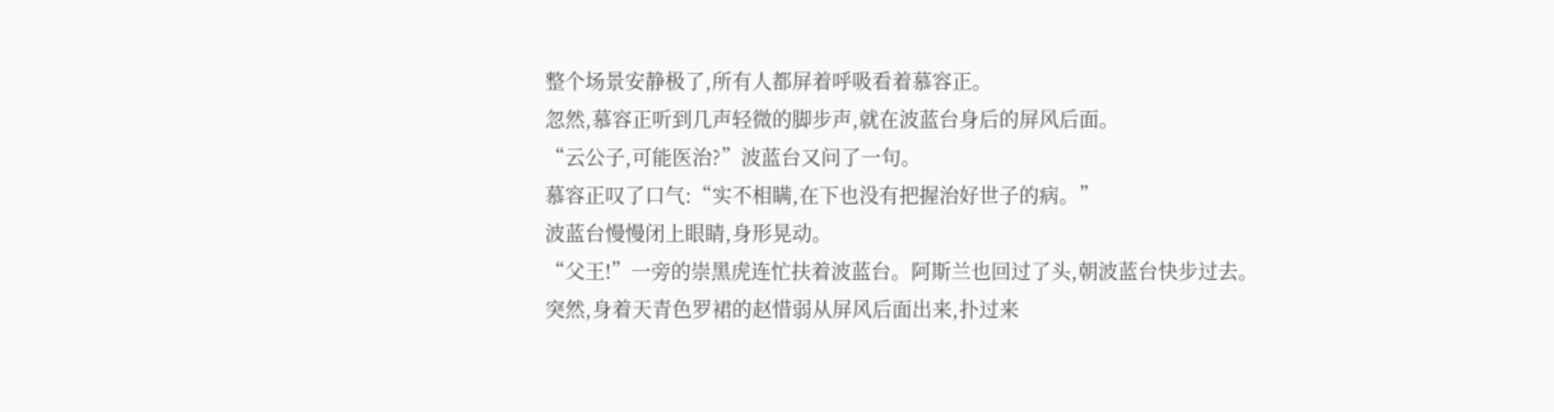整个场景安静极了,所有人都屏着呼吸看着慕容正。
忽然,慕容正听到几声轻微的脚步声,就在波蓝台身后的屏风后面。
“云公子,可能医治?”波蓝台又问了一句。
慕容正叹了口气:“实不相瞒,在下也没有把握治好世子的病。”
波蓝台慢慢闭上眼睛,身形晃动。
“父王!”一旁的崇黑虎连忙扶着波蓝台。阿斯兰也回过了头,朝波蓝台快步过去。
突然,身着天青色罗裙的赵惜弱从屏风后面出来,扑过来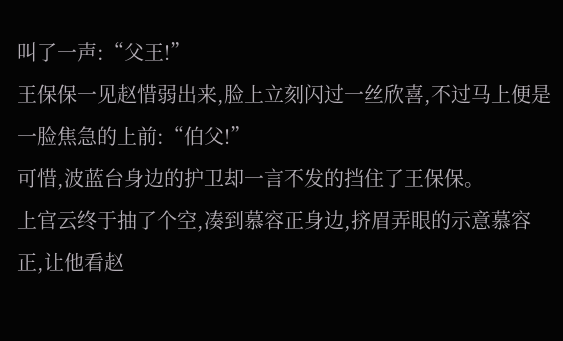叫了一声:“父王!”
王保保一见赵惜弱出来,脸上立刻闪过一丝欣喜,不过马上便是一脸焦急的上前:“伯父!”
可惜,波蓝台身边的护卫却一言不发的挡住了王保保。
上官云终于抽了个空,凑到慕容正身边,挤眉弄眼的示意慕容正,让他看赵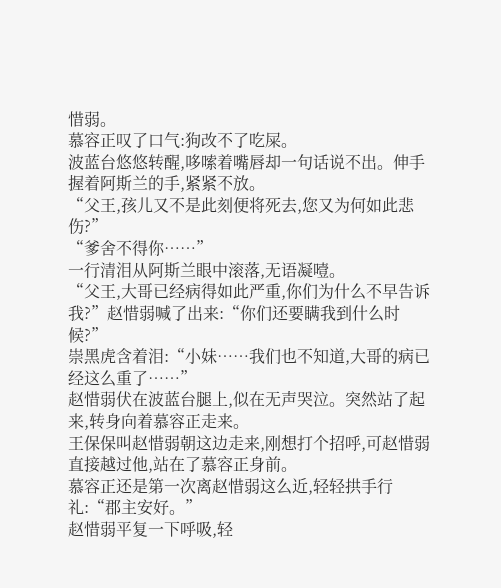惜弱。
慕容正叹了口气:狗改不了吃屎。
波蓝台悠悠转醒,哆嗦着嘴唇却一句话说不出。伸手握着阿斯兰的手,紧紧不放。
“父王,孩儿又不是此刻便将死去,您又为何如此悲伤?”
“爹舍不得你……”
一行清泪从阿斯兰眼中滚落,无语凝噎。
“父王,大哥已经病得如此严重,你们为什么不早告诉我?”赵惜弱喊了出来:“你们还要瞒我到什么时候?”
崇黑虎含着泪:“小妹……我们也不知道,大哥的病已经这么重了……”
赵惜弱伏在波蓝台腿上,似在无声哭泣。突然站了起来,转身向着慕容正走来。
王保保叫赵惜弱朝这边走来,刚想打个招呼,可赵惜弱直接越过他,站在了慕容正身前。
慕容正还是第一次离赵惜弱这么近,轻轻拱手行礼:“郡主安好。”
赵惜弱平复一下呼吸,轻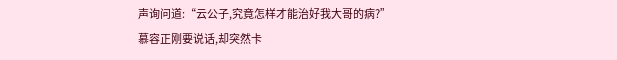声询问道:“云公子,究竟怎样才能治好我大哥的病?”
慕容正刚要说话,却突然卡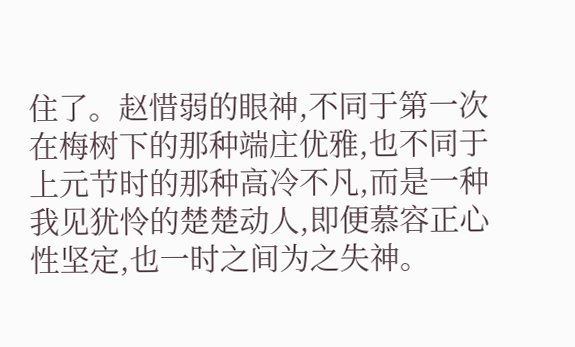住了。赵惜弱的眼神,不同于第一次在梅树下的那种端庄优雅,也不同于上元节时的那种高冷不凡,而是一种我见犹怜的楚楚动人,即便慕容正心性坚定,也一时之间为之失神。